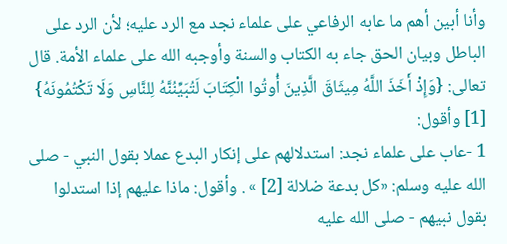وأنا أبين أهم ما عابه الرفاعي على علماء نجد مع الرد عليه؛ لأن الرد على الباطل وبيان الحق جاء به الكتاب والسنة وأوجبه الله على علماء الأمة. قال تعالى: {وَإِذْ أَخَذَ اللَّهُ مِيثَاقَ الَّذِينَ أُوتُوا الْكِتَابَ لَتُبَيِّنُنَّهُ لِلنَّاسِ وَلَا تَكْتُمُونَهُ} [1] وأقول:
1 -عاب على علماء نجد: استدلالهم على إنكار البدع عملا بقول النبي - صلى الله عليه وسلم: «كل بدعة ضلالة [2] » . وأقول: ماذا عليهم إذا استدلوا بقول نبيهم - صلى الله عليه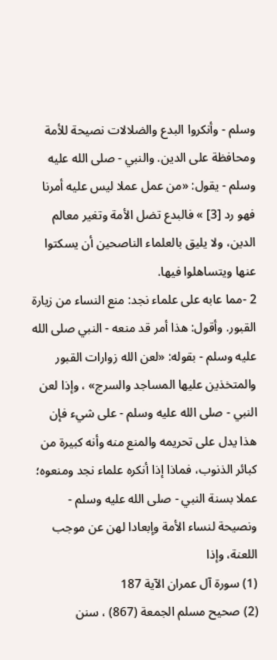وسلم - وأنكروا البدع والضلالات نصيحة للأمة ومحافظة على الدين. والنبي - صلى الله عليه وسلم - يقول: «من عمل عملا ليس عليه أمرنا فهو رد [3] » فالبدع تضل الأمة وتغير معالم الدين، ولا يليق بالعلماء الناصحين أن يسكتوا عنها ويتساهلوا فيها.
2 -مما عابه على علماء نجد: منع النساء من زيارة القبور. وأقول: هذا أمر قد منعه - النبي صلى الله عليه وسلم - بقوله: «لعن الله زوارات القبور والمتخذين عليها المساجد والسرج» ، وإذا لعن النبي - صلى الله عليه وسلم - على شيء فإن هذا يدل على تحريمه والمنع منه وأنه كبيرة من كبائر الذنوب، فماذا إذا أنكره علماء نجد ومنعوه؛ عملا بسنة النبي - صلى الله عليه وسلم - ونصيحة لنساء الأمة وإبعادا لهن عن موجب اللعنة، وإذا
(1) سورة آل عمران الآية 187
(2) صحيح مسلم الجمعة (867) ، سنن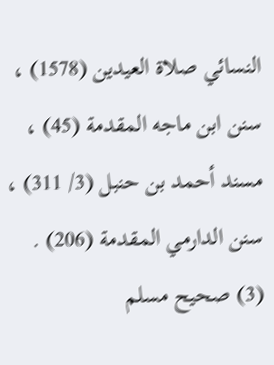النسائي صلاة العيدين (1578) ، سنن ابن ماجه المقدمة (45) ، مسند أحمد بن حنبل (3/ 311) ، سنن الدارمي المقدمة (206) .
(3) صحيح مسلم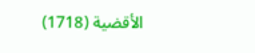الأقضية (1718)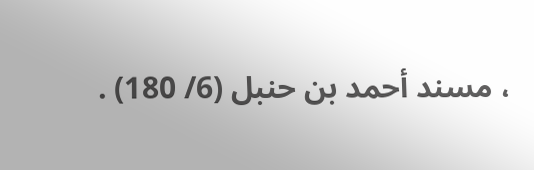، مسند أحمد بن حنبل (6/ 180) .